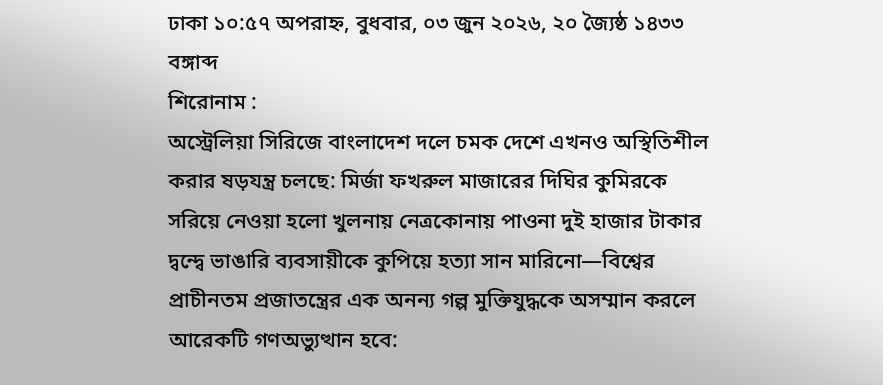ঢাকা ১০:৫৭ অপরাহ্ন, বুধবার, ০৩ জুন ২০২৬, ২০ জ্যৈষ্ঠ ১৪৩৩ বঙ্গাব্দ
শিরোনাম :
অস্ট্রেলিয়া সিরিজে বাংলাদেশ দলে চমক দেশে এখনও অস্থিতিশীল করার ষড়যন্ত্র চলছে: মির্জা ফখরুল মাজারের দিঘির কুমিরকে সরিয়ে নেওয়া হলো খুলনায় নেত্রকোনায় পাওনা দুই হাজার টাকার দ্বন্দ্বে ভাঙারি ব্যবসায়ীকে কুপিয়ে হত্যা সান মারিনো—বিশ্বের প্রাচীনতম প্রজাতন্ত্রের এক অনন্য গল্প মুক্তিযুদ্ধকে অসম্মান করলে আরেকটি গণঅভ্যুত্থান হবে: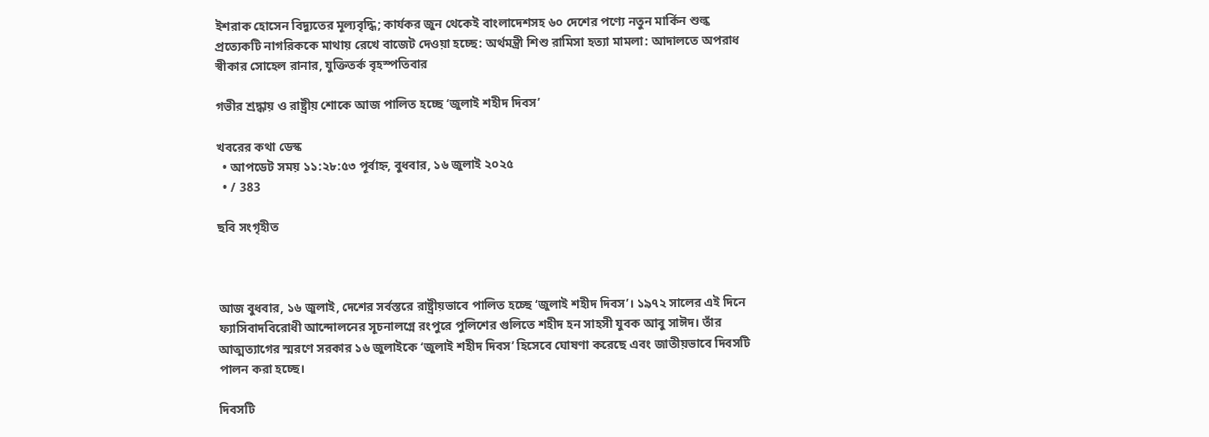ইশরাক হোসেন বিদ্যুতের মূল্যবৃদ্ধি; কার্যকর জুন থেকেই বাংলাদেশসহ ৬০ দেশের পণ্যে নতুন মার্কিন শুল্ক প্রত্যেকটি নাগরিককে মাথায় রেখে বাজেট দেওয়া হচ্ছে: অর্থমন্ত্রী শিশু রামিসা হত্যা মামলা: আদালতে অপরাধ স্বীকার সোহেল রানার, যুক্তিতর্ক বৃহস্পতিবার

গভীর শ্রদ্ধায় ও রাষ্ট্রীয় শোকে আজ পালিত হচ্ছে ‘জুলাই শহীদ দিবস’

খবরের কথা ডেস্ক
  • আপডেট সময় ১১:২৮:৫৩ পূর্বাহ্ন, বুধবার, ১৬ জুলাই ২০২৫
  • / 383

ছবি সংগৃহীত



আজ বুধবার, ১৬ জুলাই, দেশের সর্বস্তরে রাষ্ট্রীয়ভাবে পালিত হচ্ছে ‘জুলাই শহীদ দিবস’। ১৯৭২ সালের এই দিনে ফ্যাসিবাদবিরোধী আন্দোলনের সূচনালগ্নে রংপুরে পুলিশের গুলিতে শহীদ হন সাহসী যুবক আবু সাঈদ। তাঁর আত্মত্যাগের স্মরণে সরকার ১৬ জুলাইকে ‘জুলাই শহীদ দিবস’ হিসেবে ঘোষণা করেছে এবং জাতীয়ভাবে দিবসটি পালন করা হচ্ছে।

দিবসটি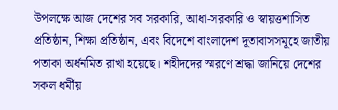উপলক্ষে আজ দেশের সব সরকারি, আধা-সরকারি ও স্বায়ত্তশাসিত প্রতিষ্ঠান, শিক্ষা প্রতিষ্ঠান, এবং বিদেশে বাংলাদেশ দূতাবাসসমূহে জাতীয় পতাকা অর্ধনমিত রাখা হয়েছে। শহীদদের স্মরণে শ্রদ্ধা জানিয়ে দেশের সকল ধর্মীয়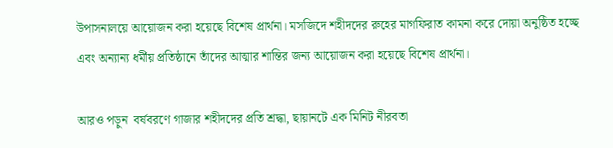উপাসনালয়ে আয়োজন করা হয়েছে বিশেষ প্রার্থনা। মসজিদে শহীদদের রুহের মাগফিরাত কামনা করে দোয়া অনুষ্ঠিত হচ্ছে এবং অন্যান্য ধর্মীয় প্রতিষ্ঠানে তাঁদের আত্মার শান্তির জন্য আয়োজন করা হয়েছে বিশেষ প্রার্থনা।

আরও পড়ুন  বর্ষবরণে গাজার শহীদদের প্রতি শ্রদ্ধা, ছায়ানটে এক মিনিট নীরবতা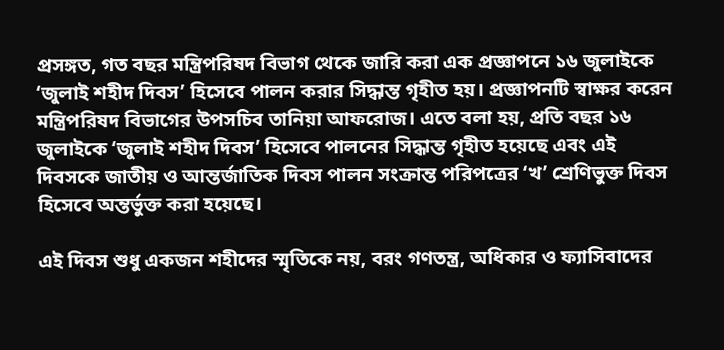প্রসঙ্গত, গত বছর মন্ত্রিপরিষদ বিভাগ থেকে জারি করা এক প্রজ্ঞাপনে ১৬ জুলাইকে ‘জুলাই শহীদ দিবস’ হিসেবে পালন করার সিদ্ধান্ত গৃহীত হয়। প্রজ্ঞাপনটি স্বাক্ষর করেন মন্ত্রিপরিষদ বিভাগের উপসচিব তানিয়া আফরোজ। এতে বলা হয়, প্রতি বছর ১৬ জুলাইকে ‘জুলাই শহীদ দিবস’ হিসেবে পালনের সিদ্ধান্ত গৃহীত হয়েছে এবং এই দিবসকে জাতীয় ও আন্তর্জাতিক দিবস পালন সংক্রান্ত পরিপত্রের ‘খ’ শ্রেণিভুক্ত দিবস হিসেবে অন্তর্ভুক্ত করা হয়েছে।

এই দিবস শুধু একজন শহীদের স্মৃতিকে নয়, বরং গণতন্ত্র, অধিকার ও ফ্যাসিবাদের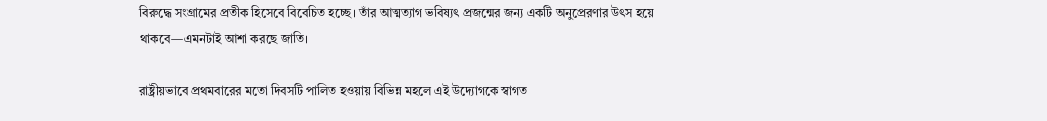বিরুদ্ধে সংগ্রামের প্রতীক হিসেবে বিবেচিত হচ্ছে। তাঁর আত্মত্যাগ ভবিষ্যৎ প্রজন্মের জন্য একটি অনুপ্রেরণার উৎস হয়ে থাকবে—এমনটাই আশা করছে জাতি।

রাষ্ট্রীয়ভাবে প্রথমবারের মতো দিবসটি পালিত হওয়ায় বিভিন্ন মহলে এই উদ্যোগকে স্বাগত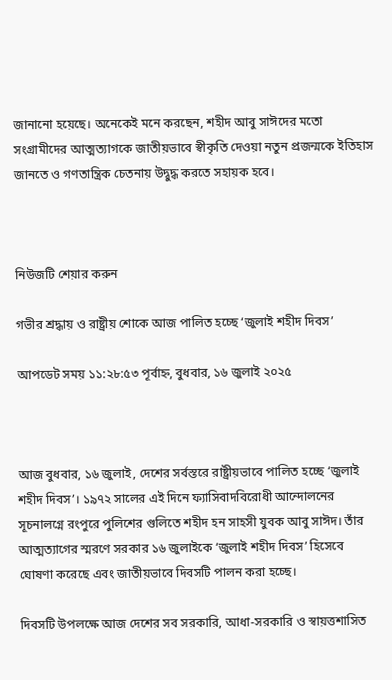জানানো হয়েছে। অনেকেই মনে করছেন, শহীদ আবু সাঈদের মতো সংগ্রামীদের আত্মত্যাগকে জাতীয়ভাবে স্বীকৃতি দেওয়া নতুন প্রজন্মকে ইতিহাস জানতে ও গণতান্ত্রিক চেতনায় উদ্বুদ্ধ করতে সহায়ক হবে।



নিউজটি শেয়ার করুন

গভীর শ্রদ্ধায় ও রাষ্ট্রীয় শোকে আজ পালিত হচ্ছে ‘জুলাই শহীদ দিবস’

আপডেট সময় ১১:২৮:৫৩ পূর্বাহ্ন, বুধবার, ১৬ জুলাই ২০২৫



আজ বুধবার, ১৬ জুলাই, দেশের সর্বস্তরে রাষ্ট্রীয়ভাবে পালিত হচ্ছে ‘জুলাই শহীদ দিবস’। ১৯৭২ সালের এই দিনে ফ্যাসিবাদবিরোধী আন্দোলনের সূচনালগ্নে রংপুরে পুলিশের গুলিতে শহীদ হন সাহসী যুবক আবু সাঈদ। তাঁর আত্মত্যাগের স্মরণে সরকার ১৬ জুলাইকে ‘জুলাই শহীদ দিবস’ হিসেবে ঘোষণা করেছে এবং জাতীয়ভাবে দিবসটি পালন করা হচ্ছে।

দিবসটি উপলক্ষে আজ দেশের সব সরকারি, আধা-সরকারি ও স্বায়ত্তশাসিত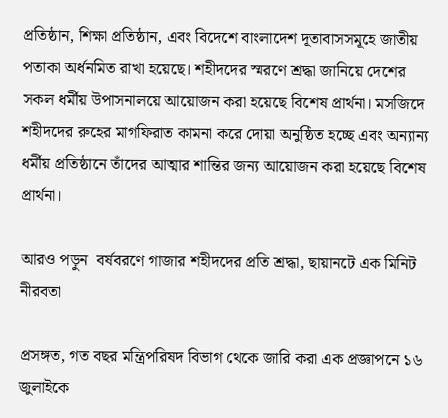প্রতিষ্ঠান, শিক্ষা প্রতিষ্ঠান, এবং বিদেশে বাংলাদেশ দূতাবাসসমূহে জাতীয় পতাকা অর্ধনমিত রাখা হয়েছে। শহীদদের স্মরণে শ্রদ্ধা জানিয়ে দেশের সকল ধর্মীয় উপাসনালয়ে আয়োজন করা হয়েছে বিশেষ প্রার্থনা। মসজিদে শহীদদের রুহের মাগফিরাত কামনা করে দোয়া অনুষ্ঠিত হচ্ছে এবং অন্যান্য ধর্মীয় প্রতিষ্ঠানে তাঁদের আত্মার শান্তির জন্য আয়োজন করা হয়েছে বিশেষ প্রার্থনা।

আরও পড়ুন  বর্ষবরণে গাজার শহীদদের প্রতি শ্রদ্ধা, ছায়ানটে এক মিনিট নীরবতা

প্রসঙ্গত, গত বছর মন্ত্রিপরিষদ বিভাগ থেকে জারি করা এক প্রজ্ঞাপনে ১৬ জুলাইকে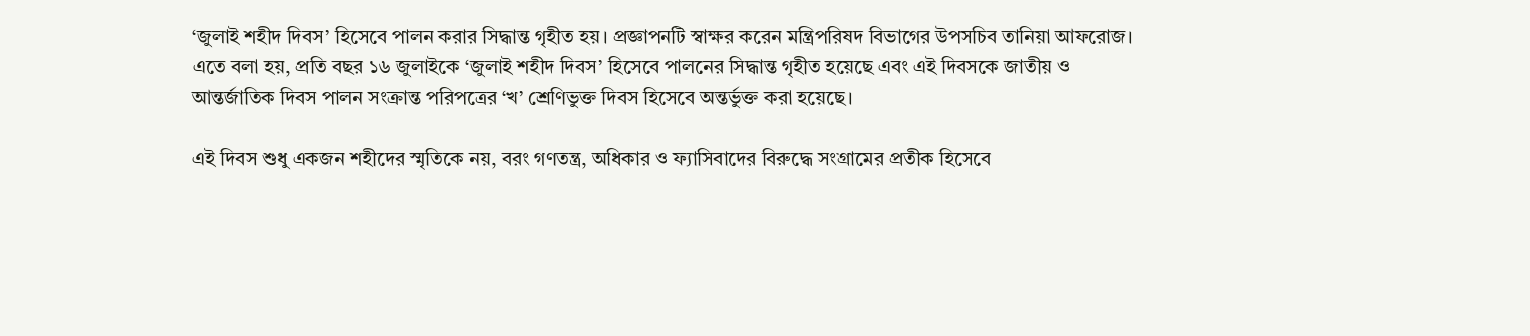‘জুলাই শহীদ দিবস’ হিসেবে পালন করার সিদ্ধান্ত গৃহীত হয়। প্রজ্ঞাপনটি স্বাক্ষর করেন মন্ত্রিপরিষদ বিভাগের উপসচিব তানিয়া আফরোজ। এতে বলা হয়, প্রতি বছর ১৬ জুলাইকে ‘জুলাই শহীদ দিবস’ হিসেবে পালনের সিদ্ধান্ত গৃহীত হয়েছে এবং এই দিবসকে জাতীয় ও আন্তর্জাতিক দিবস পালন সংক্রান্ত পরিপত্রের ‘খ’ শ্রেণিভুক্ত দিবস হিসেবে অন্তর্ভুক্ত করা হয়েছে।

এই দিবস শুধু একজন শহীদের স্মৃতিকে নয়, বরং গণতন্ত্র, অধিকার ও ফ্যাসিবাদের বিরুদ্ধে সংগ্রামের প্রতীক হিসেবে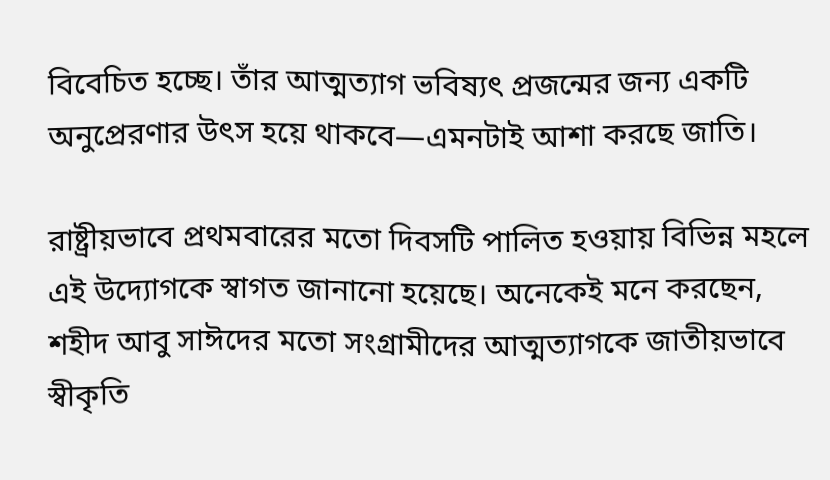বিবেচিত হচ্ছে। তাঁর আত্মত্যাগ ভবিষ্যৎ প্রজন্মের জন্য একটি অনুপ্রেরণার উৎস হয়ে থাকবে—এমনটাই আশা করছে জাতি।

রাষ্ট্রীয়ভাবে প্রথমবারের মতো দিবসটি পালিত হওয়ায় বিভিন্ন মহলে এই উদ্যোগকে স্বাগত জানানো হয়েছে। অনেকেই মনে করছেন, শহীদ আবু সাঈদের মতো সংগ্রামীদের আত্মত্যাগকে জাতীয়ভাবে স্বীকৃতি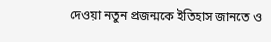দেওয়া নতুন প্রজন্মকে ইতিহাস জানতে ও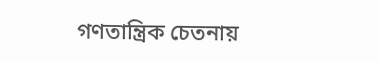গণতান্ত্রিক চেতনায়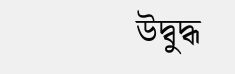উদ্বুদ্ধ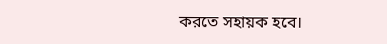করতে সহায়ক হবে।